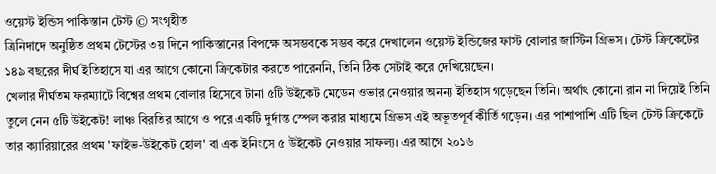ওয়েস্ট ইন্ডিস পাকিস্তান টেস্ট © সংগৃহীত
ত্রিনিদাদে অনুষ্ঠিত প্রথম টেস্টের ৩য় দিনে পাকিস্তানের বিপক্ষে অসম্ভবকে সম্ভব করে দেখালেন ওয়েস্ট ইন্ডিজের ফাস্ট বোলার জাস্টিন গ্রিভস। টেস্ট ক্রিকেটের ১৪৯ বছরের দীর্ঘ ইতিহাসে যা এর আগে কোনো ক্রিকেটার করতে পারেননি, তিনি ঠিক সেটাই করে দেখিয়েছেন।
খেলার দীর্ঘতম ফরম্যাটে বিশ্বের প্রথম বোলার হিসেবে টানা ৫টি উইকেট মেডেন ওভার নেওয়ার অনন্য ইতিহাস গড়েছেন তিনি। অর্থাৎ কোনো রান না দিয়েই তিনি তুলে নেন ৫টি উইকেট! লাঞ্চ বিরতির আগে ও পরে একটি দুর্দান্ত স্পেল করার মাধ্যমে গ্রিভস এই অভূতপূর্ব কীর্তি গড়েন। এর পাশাপাশি এটি ছিল টেস্ট ক্রিকেটে তার ক্যারিয়ারের প্রথম 'ফাইভ-উইকেট হোল' বা এক ইনিংসে ৫ উইকেট নেওয়ার সাফল্য। এর আগে ২০১৬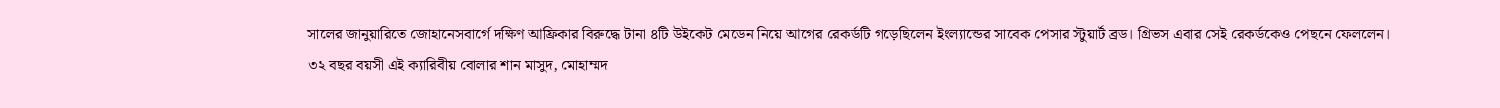সালের জানুয়ারিতে জোহানেসবার্গে দক্ষিণ আফ্রিকার বিরুদ্ধে টানা ৪টি উইকেট মেডেন নিয়ে আগের রেকর্ডটি গড়েছিলেন ইংল্যান্ডের সাবেক পেসার স্টুয়ার্ট ব্রড। গ্রিভস এবার সেই রেকর্ডকেও পেছনে ফেললেন।
৩২ বছর বয়সী এই ক্যারিবীয় বোলার শান মাসুদ, মোহাম্মদ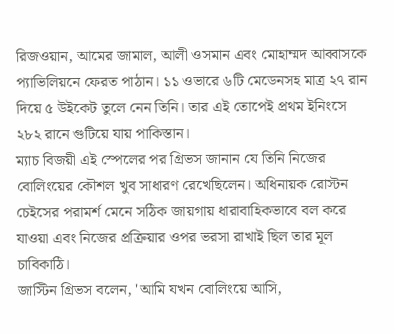রিজওয়ান, আমের জামাল, আলী ওসমান এবং মোহাম্মদ আব্বাসকে প্যাভিলিয়নে ফেরত পাঠান। ১১ ওভারে ৬টি মেডেনসহ মাত্র ২৭ রান দিয়ে ৫ উইকেট তুলে নেন তিনি। তার এই তোপেই প্রথম ইনিংসে ২৮২ রানে গুটিয়ে যায় পাকিস্তান।
ম্যাচ বিজয়ী এই স্পেলের পর গ্রিভস জানান যে তিনি নিজের বোলিংয়ের কৌশল খুব সাধারণ রেখেছিলেন। অধিনায়ক রোস্টন চেইসের পরামর্শ মেনে সঠিক জায়গায় ধারাবাহিকভাবে বল করে যাওয়া এবং নিজের প্রক্রিয়ার ওপর ভরসা রাখাই ছিল তার মূল চাবিকাঠি।
জাস্টিন গ্রিভস বলেন, 'আমি যখন বোলিংয়ে আসি,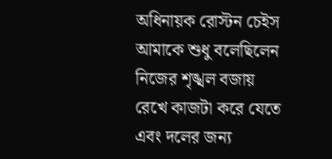অধিনায়ক রোস্টন চেইস আমাকে শুধু বলেছিলেন নিজের শৃঙ্খল বজায় রেখে কাজটা করে যেতে এবং দলের জন্য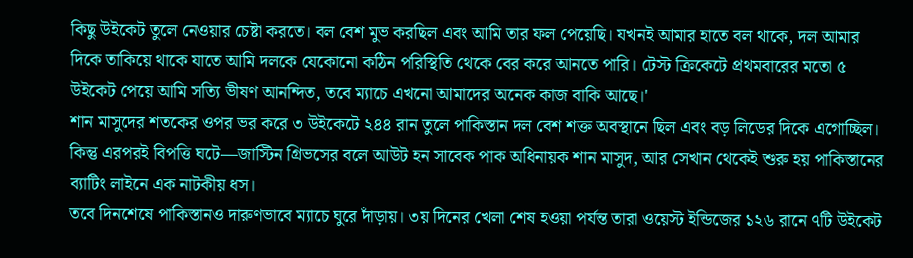কিছু উইকেট তুলে নেওয়ার চেষ্টা করতে। বল বেশ মুভ করছিল এবং আমি তার ফল পেয়েছি। যখনই আমার হাতে বল থাকে, দল আমার দিকে তাকিয়ে থাকে যাতে আমি দলকে যেকোনো কঠিন পরিস্থিতি থেকে বের করে আনতে পারি। টেস্ট ক্রিকেটে প্রথমবারের মতো ৫ উইকেট পেয়ে আমি সত্যি ভীষণ আনন্দিত, তবে ম্যাচে এখনো আমাদের অনেক কাজ বাকি আছে।'
শান মাসুদের শতকের ওপর ভর করে ৩ উইকেটে ২৪৪ রান তুলে পাকিস্তান দল বেশ শক্ত অবস্থানে ছিল এবং বড় লিডের দিকে এগোচ্ছিল। কিন্তু এরপরই বিপত্তি ঘটে—জাস্টিন গ্রিভসের বলে আউট হন সাবেক পাক অধিনায়ক শান মাসুদ, আর সেখান থেকেই শুরু হয় পাকিস্তানের ব্যাটিং লাইনে এক নাটকীয় ধস।
তবে দিনশেষে পাকিস্তানও দারুণভাবে ম্যাচে ঘুরে দাঁড়ায়। ৩য় দিনের খেলা শেষ হওয়া পর্যন্ত তারা ওয়েস্ট ইন্ডিজের ১২৬ রানে ৭টি উইকেট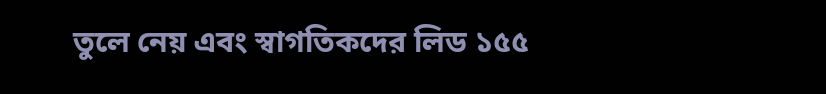তুলে নেয় এবং স্বাগতিকদের লিড ১৫৫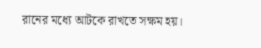রানের মধ্যে আটকে রাখতে সক্ষম হয়।